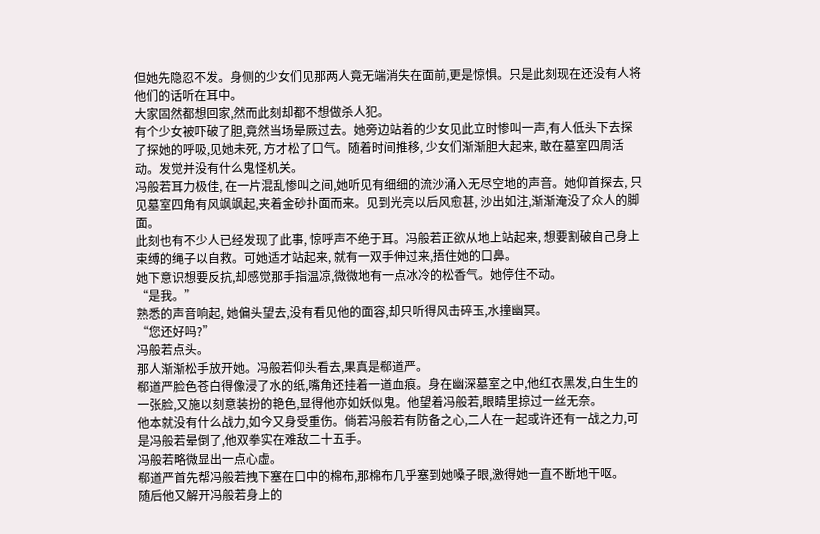但她先隐忍不发。身侧的少女们见那两人竟无端消失在面前,更是惊惧。只是此刻现在还没有人将他们的话听在耳中。
大家固然都想回家,然而此刻却都不想做杀人犯。
有个少女被吓破了胆,竟然当场晕厥过去。她旁边站着的少女见此立时惨叫一声,有人低头下去探了探她的呼吸,见她未死, 方才松了口气。随着时间推移, 少女们渐渐胆大起来, 敢在墓室四周活动。发觉并没有什么鬼怪机关。
冯般若耳力极佳, 在一片混乱惨叫之间,她听见有细细的流沙涌入无尽空地的声音。她仰首探去, 只见墓室四角有风飒飒起,夹着金砂扑面而来。见到光亮以后风愈甚, 沙出如注,渐渐淹没了众人的脚面。
此刻也有不少人已经发现了此事, 惊呼声不绝于耳。冯般若正欲从地上站起来, 想要割破自己身上束缚的绳子以自救。可她适才站起来, 就有一双手伸过来,捂住她的口鼻。
她下意识想要反抗,却感觉那手指温凉,微微地有一点冰冷的松香气。她停住不动。
“是我。”
熟悉的声音响起, 她偏头望去,没有看见他的面容,却只听得风击碎玉,水撞幽冥。
“您还好吗?”
冯般若点头。
那人渐渐松手放开她。冯般若仰头看去,果真是郗道严。
郗道严脸色苍白得像浸了水的纸,嘴角还挂着一道血痕。身在幽深墓室之中,他红衣黑发,白生生的一张脸,又施以刻意装扮的艳色,显得他亦如妖似鬼。他望着冯般若,眼睛里掠过一丝无奈。
他本就没有什么战力,如今又身受重伤。倘若冯般若有防备之心,二人在一起或许还有一战之力,可是冯般若晕倒了,他双拳实在难敌二十五手。
冯般若略微显出一点心虚。
郗道严首先帮冯般若拽下塞在口中的棉布,那棉布几乎塞到她嗓子眼,激得她一直不断地干呕。
随后他又解开冯般若身上的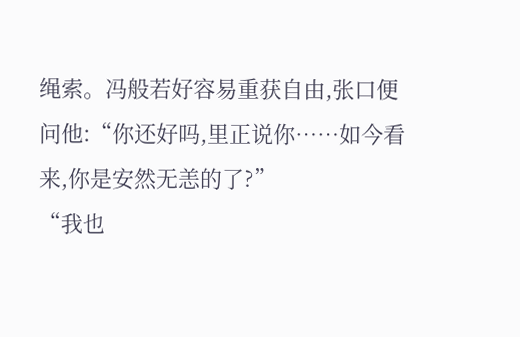绳索。冯般若好容易重获自由,张口便问他:“你还好吗,里正说你……如今看来,你是安然无恙的了?”
“我也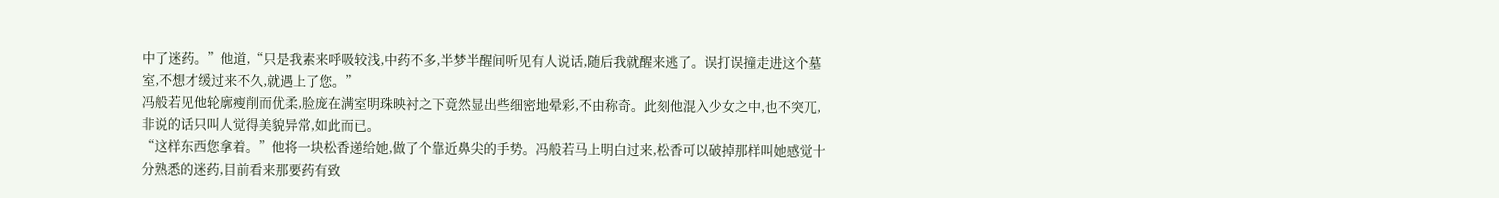中了迷药。”他道,“只是我素来呼吸较浅,中药不多,半梦半醒间听见有人说话,随后我就醒来逃了。误打误撞走进这个墓室,不想才缓过来不久,就遇上了您。”
冯般若见他轮廓瘦削而优柔,脸庞在满室明珠映衬之下竟然显出些细密地晕彩,不由称奇。此刻他混入少女之中,也不突兀,非说的话只叫人觉得美貌异常,如此而已。
“这样东西您拿着。”他将一块松香递给她,做了个靠近鼻尖的手势。冯般若马上明白过来,松香可以破掉那样叫她感觉十分熟悉的迷药,目前看来那要药有致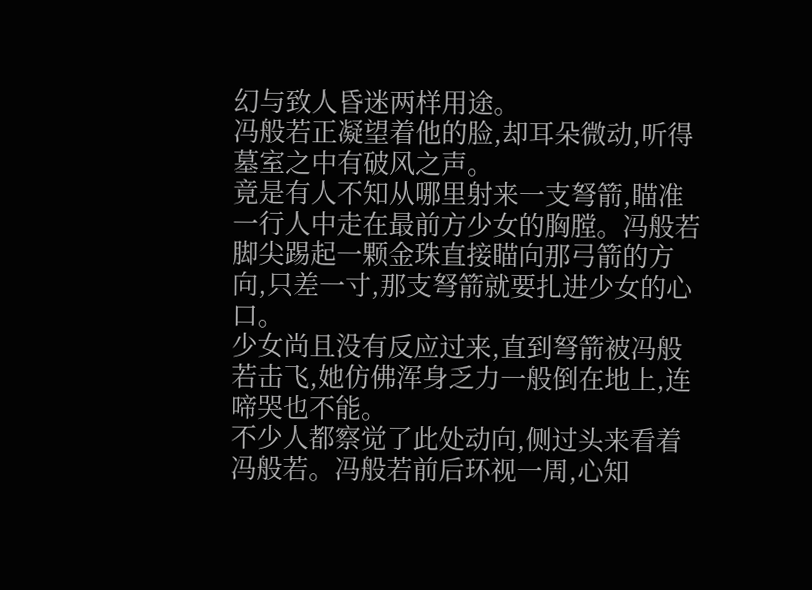幻与致人昏迷两样用途。
冯般若正凝望着他的脸,却耳朵微动,听得墓室之中有破风之声。
竟是有人不知从哪里射来一支弩箭,瞄准一行人中走在最前方少女的胸膛。冯般若脚尖踢起一颗金珠直接瞄向那弓箭的方向,只差一寸,那支弩箭就要扎进少女的心口。
少女尚且没有反应过来,直到弩箭被冯般若击飞,她仿佛浑身乏力一般倒在地上,连啼哭也不能。
不少人都察觉了此处动向,侧过头来看着冯般若。冯般若前后环视一周,心知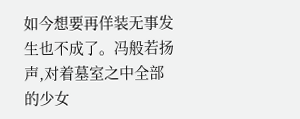如今想要再佯装无事发生也不成了。冯般若扬声,对着墓室之中全部的少女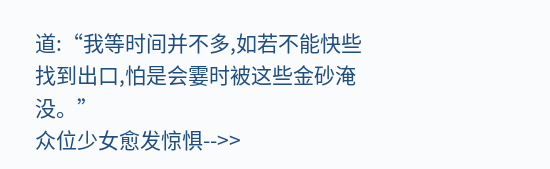道:“我等时间并不多,如若不能快些找到出口,怕是会霎时被这些金砂淹没。”
众位少女愈发惊惧-->>